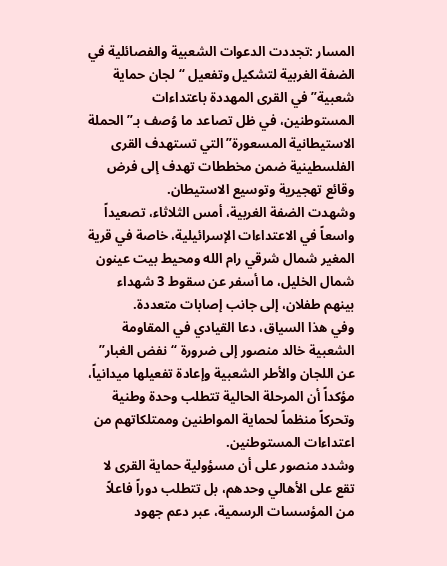المسار :تجددت الدعوات الشعبية والفصائلية في الضفة الغربية لتشكيل وتفعيل “لجان حماية شعبية” في القرى المهددة باعتداءات المستوطنين، في ظل تصاعد ما وُصف بـ”الحملة الاستيطانية المسعورة” التي تستهدف القرى الفلسطينية ضمن مخططات تهدف إلى فرض وقائع تهجيرية وتوسيع الاستيطان.
وشهدت الضفة الغربية، أمس الثلاثاء، تصعيداً واسعاً في الاعتداءات الإسرائيلية، خاصة في قرية المغير شمال شرقي رام الله ومحيط بيت عينون شمال الخليل، ما أسفر عن سقوط 3 شهداء بينهم طفلان، إلى جانب إصابات متعددة.
وفي هذا السياق، دعا القيادي في المقاومة الشعبية خالد منصور إلى ضرورة “نفض الغبار” عن اللجان والأطر الشعبية وإعادة تفعيلها ميدانياً، مؤكداً أن المرحلة الحالية تتطلب وحدة وطنية وتحركاً منظماً لحماية المواطنين وممتلكاتهم من اعتداءات المستوطنين.
وشدد منصور على أن مسؤولية حماية القرى لا تقع على الأهالي وحدهم، بل تتطلب دوراً فاعلاً من المؤسسات الرسمية، عبر دعم جهود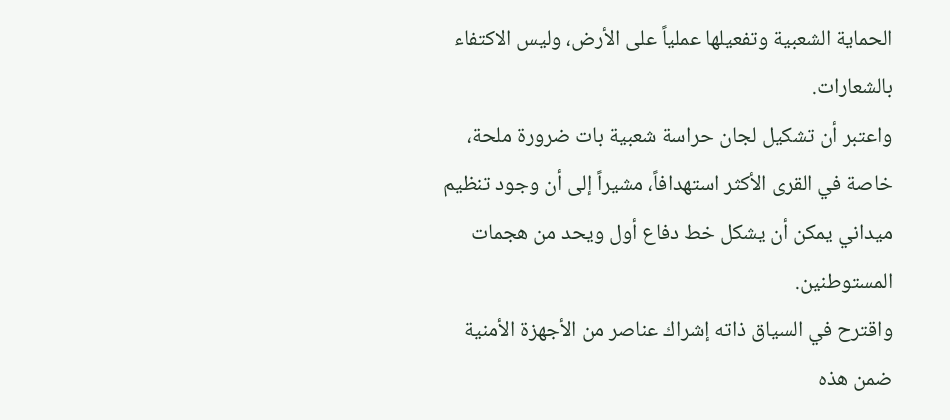الحماية الشعبية وتفعيلها عملياً على الأرض، وليس الاكتفاء بالشعارات.
واعتبر أن تشكيل لجان حراسة شعبية بات ضرورة ملحة، خاصة في القرى الأكثر استهدافاً، مشيراً إلى أن وجود تنظيم ميداني يمكن أن يشكل خط دفاع أول ويحد من هجمات المستوطنين.
واقترح في السياق ذاته إشراك عناصر من الأجهزة الأمنية ضمن هذه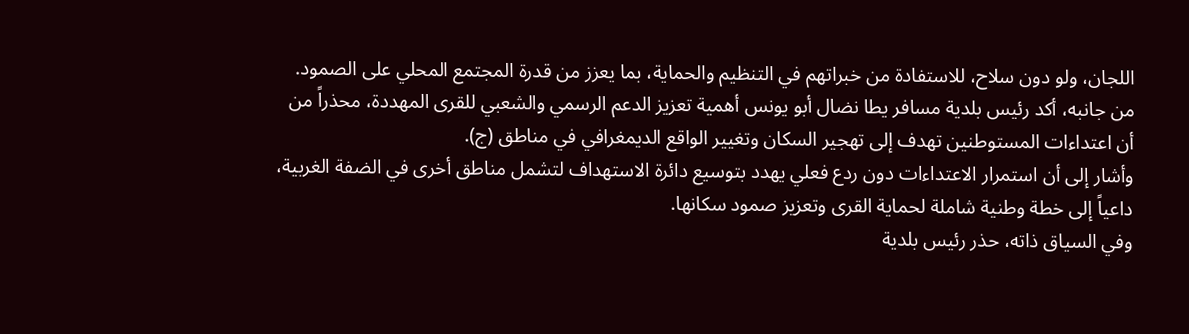اللجان، ولو دون سلاح، للاستفادة من خبراتهم في التنظيم والحماية، بما يعزز من قدرة المجتمع المحلي على الصمود.
من جانبه، أكد رئيس بلدية مسافر يطا نضال أبو يونس أهمية تعزيز الدعم الرسمي والشعبي للقرى المهددة، محذراً من أن اعتداءات المستوطنين تهدف إلى تهجير السكان وتغيير الواقع الديمغرافي في مناطق (ج).
وأشار إلى أن استمرار الاعتداءات دون ردع فعلي يهدد بتوسيع دائرة الاستهداف لتشمل مناطق أخرى في الضفة الغربية، داعياً إلى خطة وطنية شاملة لحماية القرى وتعزيز صمود سكانها.
وفي السياق ذاته، حذر رئيس بلدية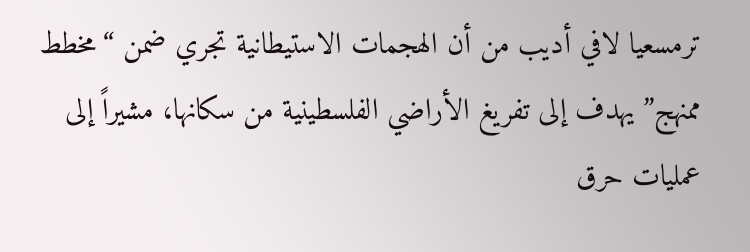ترمسعيا لافي أديب من أن الهجمات الاستيطانية تجري ضمن “مخطط ممنهج” يهدف إلى تفريغ الأراضي الفلسطينية من سكانها، مشيراً إلى عمليات حرق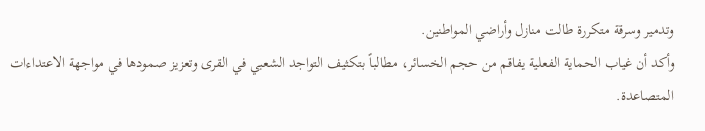وتدمير وسرقة متكررة طالت منازل وأراضي المواطنين.
وأكد أن غياب الحماية الفعلية يفاقم من حجم الخسائر، مطالباً بتكثيف التواجد الشعبي في القرى وتعزيز صمودها في مواجهة الاعتداءات المتصاعدة.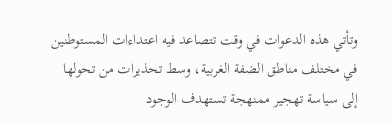وتأتي هذه الدعوات في وقت تتصاعد فيه اعتداءات المستوطنين في مختلف مناطق الضفة الغربية، وسط تحذيرات من تحولها إلى سياسة تهجير ممنهجة تستهدف الوجود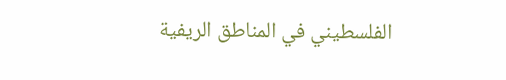الفلسطيني في المناطق الريفية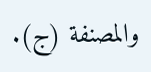والمصنفة (ج).